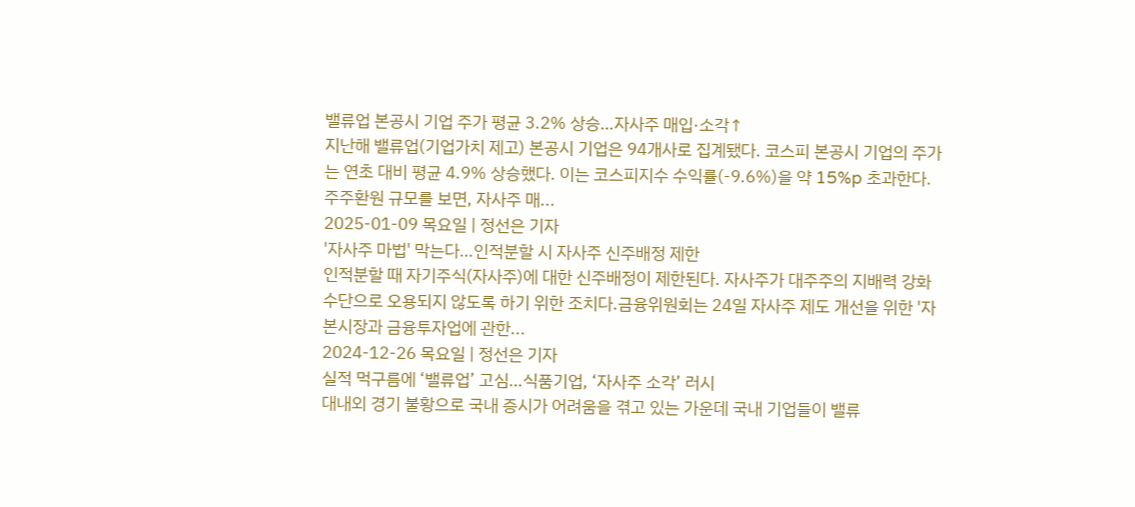밸류업 본공시 기업 주가 평균 3.2% 상승…자사주 매입·소각↑
지난해 밸류업(기업가치 제고) 본공시 기업은 94개사로 집계됐다. 코스피 본공시 기업의 주가는 연초 대비 평균 4.9% 상승했다. 이는 코스피지수 수익률(-9.6%)을 약 15%p 초과한다. 주주환원 규모를 보면, 자사주 매...
2025-01-09 목요일 | 정선은 기자
'자사주 마법' 막는다…인적분할 시 자사주 신주배정 제한
인적분할 때 자기주식(자사주)에 대한 신주배정이 제한된다. 자사주가 대주주의 지배력 강화 수단으로 오용되지 않도록 하기 위한 조치다.금융위원회는 24일 자사주 제도 개선을 위한 '자본시장과 금융투자업에 관한...
2024-12-26 목요일 | 정선은 기자
실적 먹구름에 ‘밸류업’ 고심…식품기업, ‘자사주 소각’ 러시
대내외 경기 불황으로 국내 증시가 어려움을 겪고 있는 가운데 국내 기업들이 밸류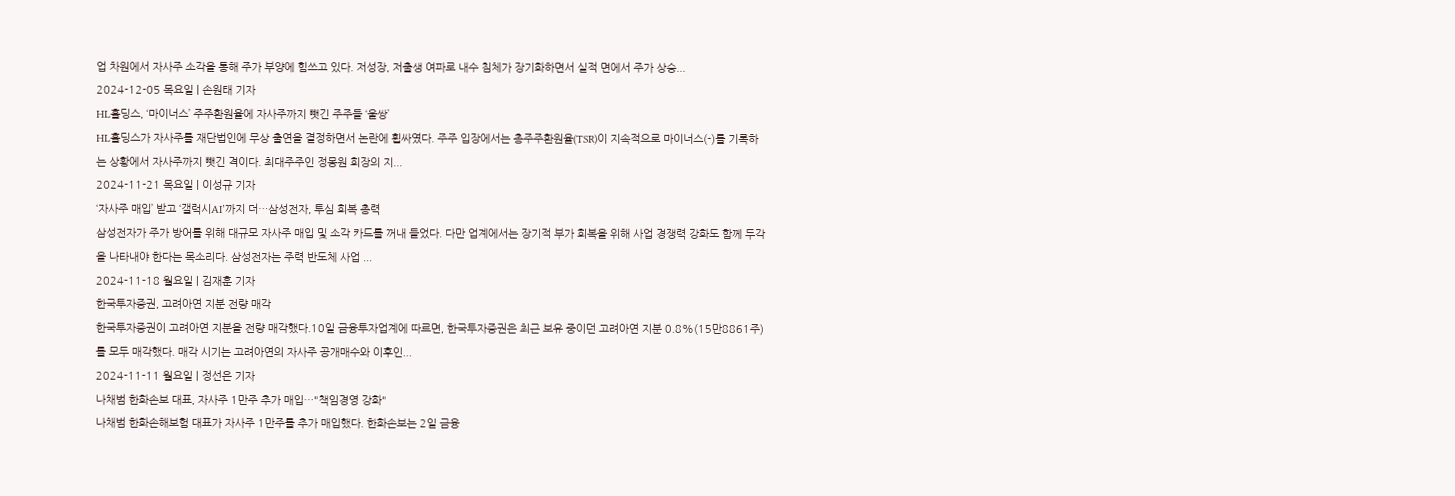업 차원에서 자사주 소각을 통해 주가 부양에 힘쓰고 있다. 저성장, 저출생 여파로 내수 침체가 장기화하면서 실적 면에서 주가 상승...
2024-12-05 목요일 | 손원태 기자
HL홀딩스, ‘마이너스’ 주주환원율에 자사주까지 뺏긴 주주들 ‘울쌍’
HL홀딩스가 자사주를 재단법인에 무상 출연을 결정하면서 논란에 휩싸였다. 주주 입장에서는 총주주환원율(TSR)이 지속적으로 마이너스(-)를 기록하는 상황에서 자사주까지 뺏긴 격이다. 최대주주인 정몽원 회장의 지...
2024-11-21 목요일 | 이성규 기자
‘자사주 매입’ 받고 ‘갤럭시AI’까지 더…삼성전자, 투심 회복 총력
삼성전자가 주가 방어를 위해 대규모 자사주 매입 및 소각 카드를 꺼내 들었다. 다만 업계에서는 장기적 부가 회복을 위해 사업 경쟁력 강화도 함께 두각을 나타내야 한다는 목소리다. 삼성전자는 주력 반도체 사업 ...
2024-11-18 월요일 | 김재훈 기자
한국투자증권, 고려아연 지분 전량 매각
한국투자증권이 고려아연 지분을 전량 매각했다.10일 금융투자업계에 따르면, 한국투자증권은 최근 보유 중이던 고려아연 지분 0.8%(15만8861주)를 모두 매각했다. 매각 시기는 고려아연의 자사주 공개매수와 이후인...
2024-11-11 월요일 | 정선은 기자
나채범 한화손보 대표, 자사주 1만주 추가 매입…"책임경영 강화"
나채범 한화손해보험 대표가 자사주 1만주를 추가 매입했다. 한화손보는 2일 금융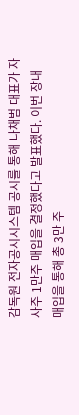감독원 전자공시시스템 공시를 통해 나채범 대표가 자사주 1만주 매입을 결정했다고 발표했다. 이번 장내 매입을 통해 총 3만 주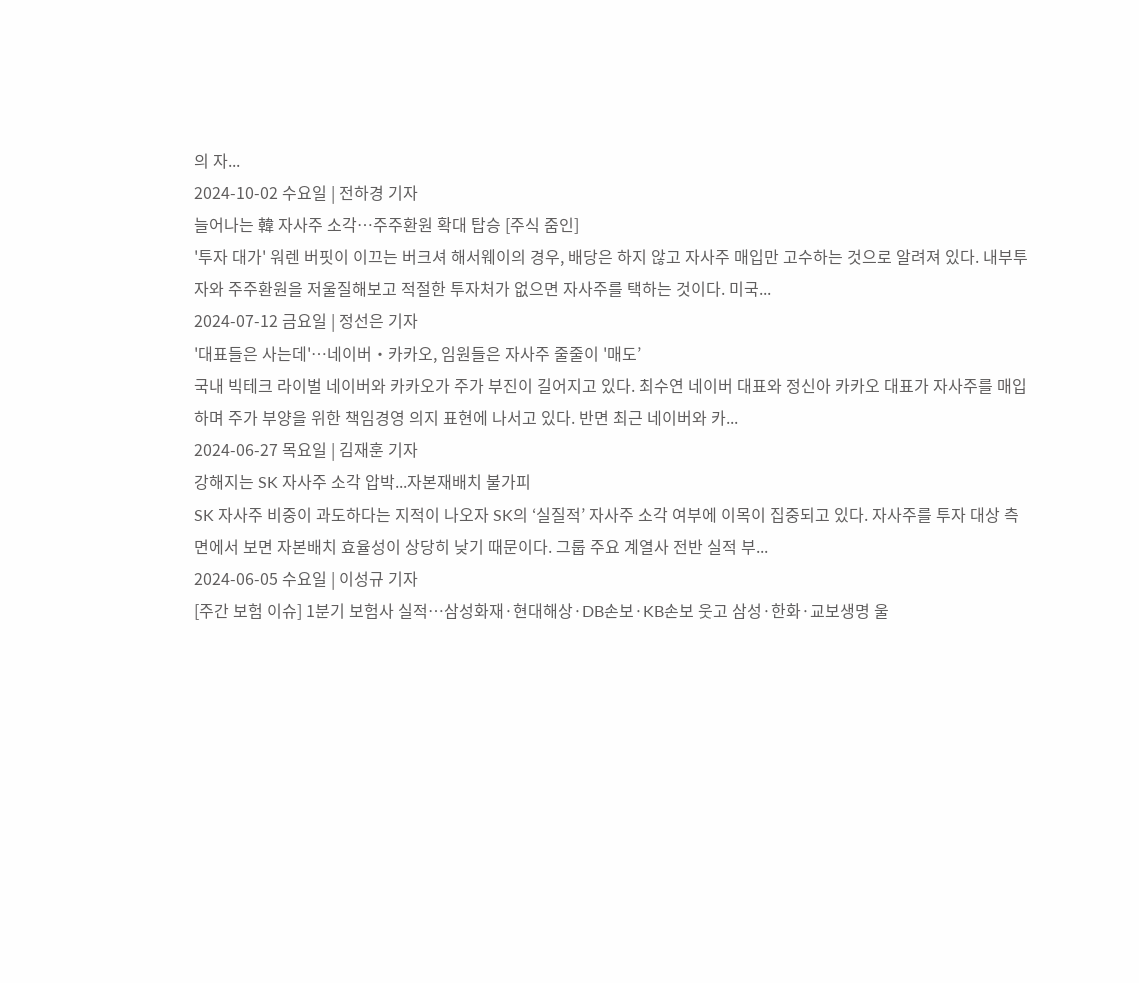의 자...
2024-10-02 수요일 | 전하경 기자
늘어나는 韓 자사주 소각…주주환원 확대 탑승 [주식 줌인]
'투자 대가' 워렌 버핏이 이끄는 버크셔 해서웨이의 경우, 배당은 하지 않고 자사주 매입만 고수하는 것으로 알려져 있다. 내부투자와 주주환원을 저울질해보고 적절한 투자처가 없으면 자사주를 택하는 것이다. 미국...
2024-07-12 금요일 | 정선은 기자
'대표들은 사는데'…네이버‧카카오, 임원들은 자사주 줄줄이 '매도’
국내 빅테크 라이벌 네이버와 카카오가 주가 부진이 길어지고 있다. 최수연 네이버 대표와 정신아 카카오 대표가 자사주를 매입하며 주가 부양을 위한 책임경영 의지 표현에 나서고 있다. 반면 최근 네이버와 카...
2024-06-27 목요일 | 김재훈 기자
강해지는 SK 자사주 소각 압박...자본재배치 불가피
SK 자사주 비중이 과도하다는 지적이 나오자 SK의 ‘실질적’ 자사주 소각 여부에 이목이 집중되고 있다. 자사주를 투자 대상 측면에서 보면 자본배치 효율성이 상당히 낮기 때문이다. 그룹 주요 계열사 전반 실적 부...
2024-06-05 수요일 | 이성규 기자
[주간 보험 이슈] 1분기 보험사 실적…삼성화재·현대해상·DB손보·KB손보 웃고 삼성·한화·교보생명 울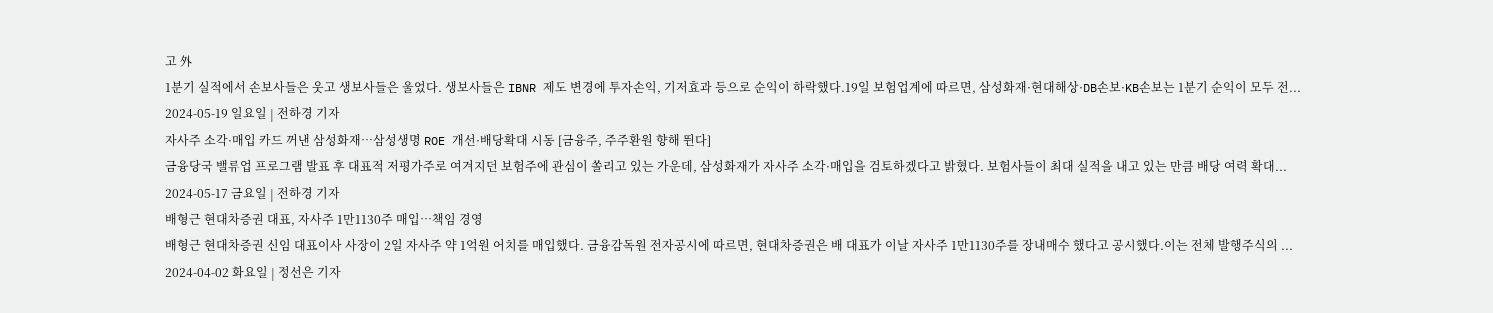고 外
1분기 실적에서 손보사들은 웃고 생보사들은 울었다. 생보사들은 IBNR 제도 변경에 투자손익, 기저효과 등으로 순익이 하락했다.19일 보험업계에 따르면, 삼성화재·현대해상·DB손보·KB손보는 1분기 순익이 모두 전...
2024-05-19 일요일 | 전하경 기자
자사주 소각·매입 카드 꺼낸 삼성화재…삼성생명 ROE 개선·배당확대 시동 [금융주, 주주환원 향해 뛴다]
금융당국 밸류업 프로그램 발표 후 대표적 저평가주로 여겨지던 보험주에 관심이 쏠리고 있는 가운데, 삼성화재가 자사주 소각·매입을 검토하겠다고 밝혔다. 보험사들이 최대 실적을 내고 있는 만큼 배당 여력 확대...
2024-05-17 금요일 | 전하경 기자
배형근 현대차증권 대표, 자사주 1만1130주 매입…책임 경영
배형근 현대차증권 신임 대표이사 사장이 2일 자사주 약 1억원 어치를 매입했다. 금융감독원 전자공시에 따르면, 현대차증권은 배 대표가 이날 자사주 1만1130주를 장내매수 했다고 공시했다.이는 전체 발행주식의 ...
2024-04-02 화요일 | 정선은 기자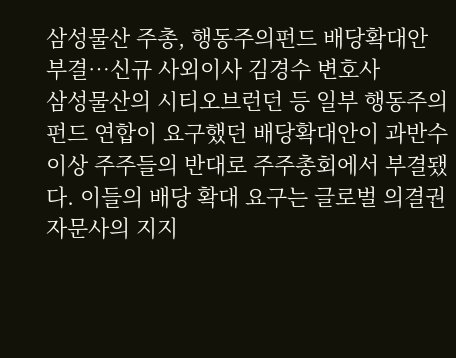삼성물산 주총, 행동주의펀드 배당확대안 부결…신규 사외이사 김경수 변호사
삼성물산의 시티오브런던 등 일부 행동주의 펀드 연합이 요구했던 배당확대안이 과반수 이상 주주들의 반대로 주주총회에서 부결됐다. 이들의 배당 확대 요구는 글로벌 의결권 자문사의 지지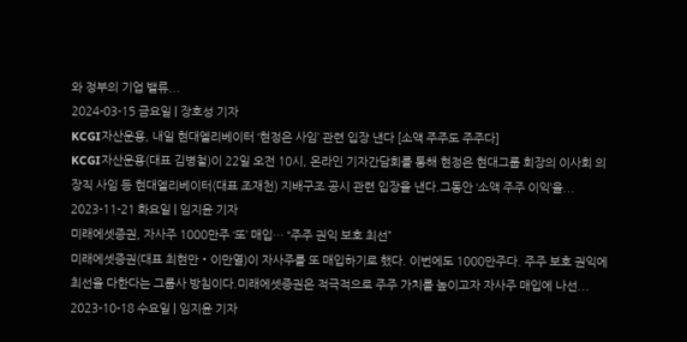와 정부의 기업 밸류...
2024-03-15 금요일 | 장호성 기자
KCGI자산운용, 내일 현대엘리베이터 ‘현정은 사임’ 관련 입장 낸다 [소액 주주도 주주다]
KCGI자산운용(대표 김병철)이 22일 오전 10시, 온라인 기자간담회를 통해 현정은 현대그룹 회장의 이사회 의장직 사임 등 현대엘리베이터(대표 조재천) 지배구조 공시 관련 입장을 낸다.그동안 ‘소액 주주 이익’을...
2023-11-21 화요일 | 임지윤 기자
미래에셋증권, 자사주 1000만주 ‘또’ 매입… “주주 권익 보호 최선”
미래에셋증권(대표 최현만‧이만열)이 자사주를 또 매입하기로 했다. 이번에도 1000만주다. 주주 보호 권익에 최선을 다한다는 그룹사 방침이다.미래에셋증권은 적극적으로 주주 가치를 높이고자 자사주 매입에 나선...
2023-10-18 수요일 | 임지윤 기자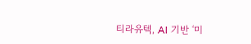티라유텍, AI 기반 ‘미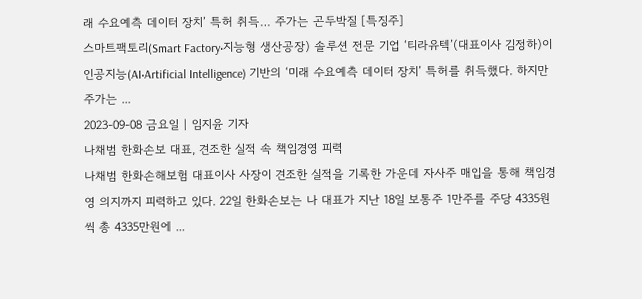래 수요예측 데이터 장치’ 특허 취득… 주가는 곤두박질 [특징주]
스마트팩토리(Smart Factory‧지능형 생산공장) 솔루션 전문 기업 ‘티라유텍’(대표이사 김정하)이 인공지능(AI‧Artificial Intelligence) 기반의 ‘미래 수요예측 데이터 장치’ 특허를 취득했다. 하지만 주가는 ...
2023-09-08 금요일 | 임지윤 기자
나채범 한화손보 대표, 견조한 실적 속 책임경영 피력
나채범 한화손해보험 대표이사 사장이 견조한 실적을 기록한 가운데 자사주 매입을 통해 책임경영 의지까지 피력하고 있다. 22일 한화손보는 나 대표가 지난 18일 보통주 1만주를 주당 4335원씩 총 4335만원에 ...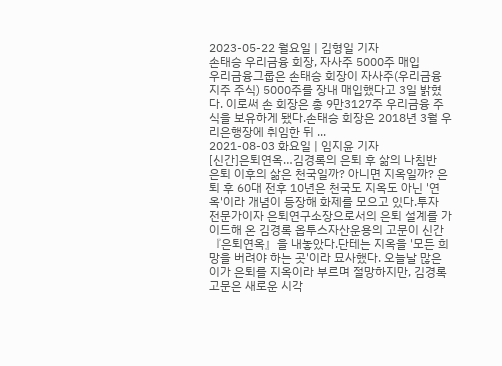2023-05-22 월요일 | 김형일 기자
손태승 우리금융 회장, 자사주 5000주 매입
우리금융그룹은 손태승 회장이 자사주(우리금융지주 주식) 5000주를 장내 매입했다고 3일 밝혔다. 이로써 손 회장은 총 9만3127주 우리금융 주식을 보유하게 됐다.손태승 회장은 2018년 3월 우리은행장에 취임한 뒤 ...
2021-08-03 화요일 | 임지윤 기자
[신간]은퇴연옥…김경록의 은퇴 후 삶의 나침반
은퇴 이후의 삶은 천국일까? 아니면 지옥일까? 은퇴 후 60대 전후 10년은 천국도 지옥도 아닌 '연옥'이라 개념이 등장해 화제를 모으고 있다.투자 전문가이자 은퇴연구소장으로서의 은퇴 설계를 가이드해 온 김경록 옵투스자산운용의 고문이 신간 『은퇴연옥』을 내놓았다.단테는 지옥을 '모든 희망을 버려야 하는 곳'이라 묘사했다. 오늘날 많은 이가 은퇴를 지옥이라 부르며 절망하지만, 김경록 고문은 새로운 시각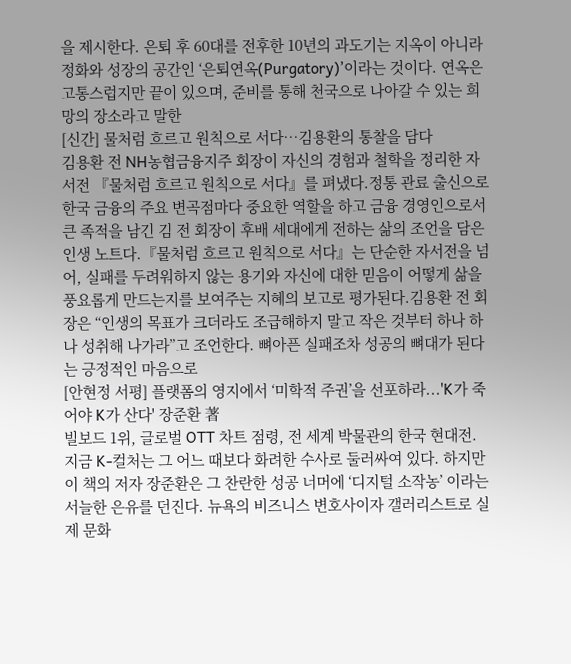을 제시한다. 은퇴 후 60대를 전후한 10년의 과도기는 지옥이 아니라 정화와 성장의 공간인 ‘은퇴연옥(Purgatory)’이라는 것이다. 연옥은 고통스럽지만 끝이 있으며, 준비를 통해 천국으로 나아갈 수 있는 희망의 장소라고 말한
[신간] 물처럼 흐르고 원칙으로 서다…김용환의 통찰을 담다
김용환 전 NH농협금융지주 회장이 자신의 경험과 철학을 정리한 자서전 『물처럼 흐르고 원칙으로 서다』를 펴냈다.정통 관료 출신으로 한국 금융의 주요 변곡점마다 중요한 역할을 하고 금융 경영인으로서 큰 족적을 남긴 김 전 회장이 후배 세대에게 전하는 삶의 조언을 담은 인생 노트다.『물처럼 흐르고 원칙으로 서다』는 단순한 자서전을 넘어, 실패를 두려워하지 않는 용기와 자신에 대한 믿음이 어떻게 삶을 풍요롭게 만드는지를 보여주는 지혜의 보고로 평가된다.김용환 전 회장은 “인생의 목표가 크더라도 조급해하지 말고 작은 것부터 하나 하나 성취해 나가라”고 조언한다. 뼈아픈 실패조차 성공의 뼈대가 된다는 긍정적인 마음으로
[안현정 서평] 플랫폼의 영지에서 ‘미학적 주권’을 선포하라...'K가 죽어야 K가 산다' 장준환 著
빌보드 1위, 글로벌 OTT 차트 점령, 전 세계 박물관의 한국 현대전. 지금 K-컬처는 그 어느 때보다 화려한 수사로 둘러싸여 있다. 하지만 이 책의 저자 장준환은 그 찬란한 성공 너머에 ‘디지털 소작농’ 이라는 서늘한 은유를 던진다. 뉴욕의 비즈니스 변호사이자 갤러리스트로 실제 문화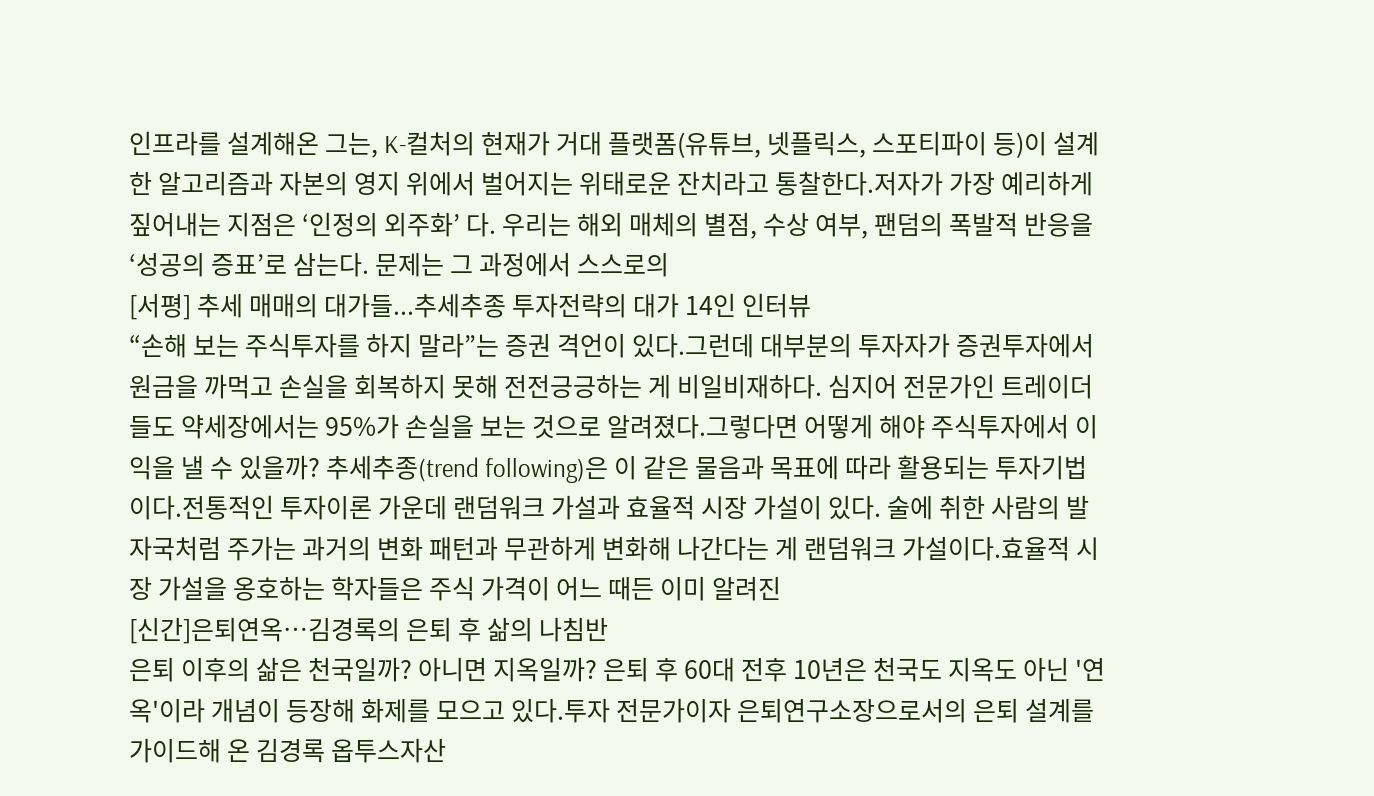인프라를 설계해온 그는, K-컬처의 현재가 거대 플랫폼(유튜브, 넷플릭스, 스포티파이 등)이 설계한 알고리즘과 자본의 영지 위에서 벌어지는 위태로운 잔치라고 통찰한다.저자가 가장 예리하게 짚어내는 지점은 ‘인정의 외주화’ 다. 우리는 해외 매체의 별점, 수상 여부, 팬덤의 폭발적 반응을 ‘성공의 증표’로 삼는다. 문제는 그 과정에서 스스로의
[서평] 추세 매매의 대가들...추세추종 투자전략의 대가 14인 인터뷰
“손해 보는 주식투자를 하지 말라”는 증권 격언이 있다.그런데 대부분의 투자자가 증권투자에서 원금을 까먹고 손실을 회복하지 못해 전전긍긍하는 게 비일비재하다. 심지어 전문가인 트레이더들도 약세장에서는 95%가 손실을 보는 것으로 알려졌다.그렇다면 어떻게 해야 주식투자에서 이익을 낼 수 있을까? 추세추종(trend following)은 이 같은 물음과 목표에 따라 활용되는 투자기법이다.전통적인 투자이론 가운데 랜덤워크 가설과 효율적 시장 가설이 있다. 술에 취한 사람의 발자국처럼 주가는 과거의 변화 패턴과 무관하게 변화해 나간다는 게 랜덤워크 가설이다.효율적 시장 가설을 옹호하는 학자들은 주식 가격이 어느 때든 이미 알려진
[신간]은퇴연옥…김경록의 은퇴 후 삶의 나침반
은퇴 이후의 삶은 천국일까? 아니면 지옥일까? 은퇴 후 60대 전후 10년은 천국도 지옥도 아닌 '연옥'이라 개념이 등장해 화제를 모으고 있다.투자 전문가이자 은퇴연구소장으로서의 은퇴 설계를 가이드해 온 김경록 옵투스자산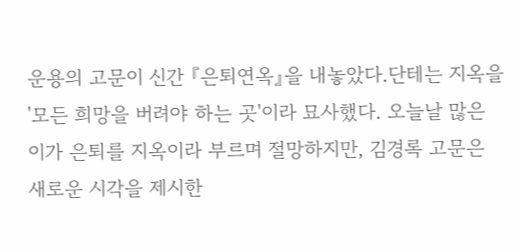운용의 고문이 신간 『은퇴연옥』을 내놓았다.단테는 지옥을 '모든 희망을 버려야 하는 곳'이라 묘사했다. 오늘날 많은 이가 은퇴를 지옥이라 부르며 절망하지만, 김경록 고문은 새로운 시각을 제시한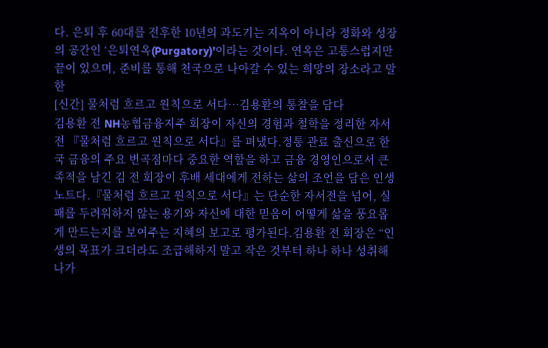다. 은퇴 후 60대를 전후한 10년의 과도기는 지옥이 아니라 정화와 성장의 공간인 ‘은퇴연옥(Purgatory)’이라는 것이다. 연옥은 고통스럽지만 끝이 있으며, 준비를 통해 천국으로 나아갈 수 있는 희망의 장소라고 말한
[신간] 물처럼 흐르고 원칙으로 서다…김용환의 통찰을 담다
김용환 전 NH농협금융지주 회장이 자신의 경험과 철학을 정리한 자서전 『물처럼 흐르고 원칙으로 서다』를 펴냈다.정통 관료 출신으로 한국 금융의 주요 변곡점마다 중요한 역할을 하고 금융 경영인으로서 큰 족적을 남긴 김 전 회장이 후배 세대에게 전하는 삶의 조언을 담은 인생 노트다.『물처럼 흐르고 원칙으로 서다』는 단순한 자서전을 넘어, 실패를 두려워하지 않는 용기와 자신에 대한 믿음이 어떻게 삶을 풍요롭게 만드는지를 보여주는 지혜의 보고로 평가된다.김용환 전 회장은 “인생의 목표가 크더라도 조급해하지 말고 작은 것부터 하나 하나 성취해 나가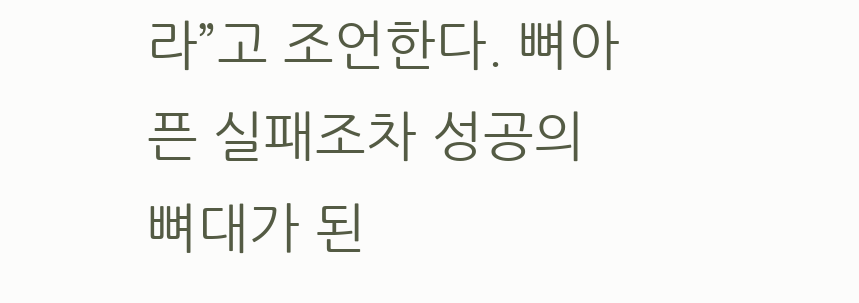라”고 조언한다. 뼈아픈 실패조차 성공의 뼈대가 된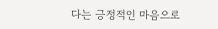다는 긍정적인 마음으로